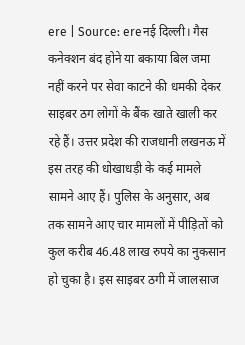ere | Source: ereनई दिल्ली। गैस कनेक्शन बंद होने या बकाया बिल जमा नहीं करने पर सेवा काटने की धमकी देकर साइबर ठग लोगों के बैंक खाते खाली कर रहे हैं। उत्तर प्रदेश की राजधानी लखनऊ में इस तरह की धोखाधड़ी के कई मामले सामने आए हैं। पुलिस के अनुसार, अब तक सामने आए चार मामलों में पीड़ितों को कुल करीब 46.48 लाख रुपये का नुकसान हो चुका है। इस साइबर ठगी में जालसाज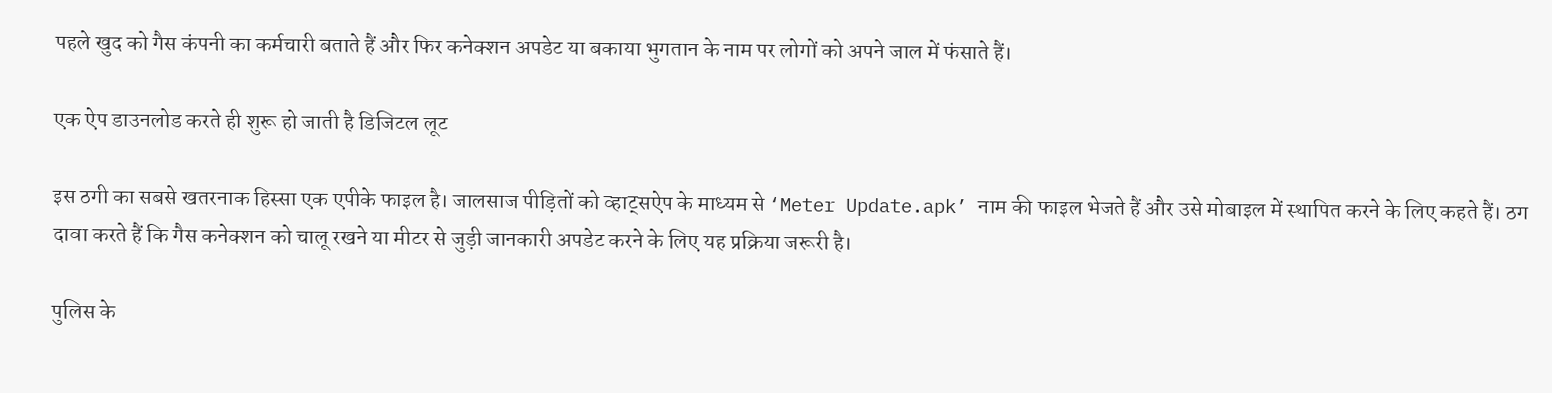पहले खुद को गैस कंपनी का कर्मचारी बताते हैं और फिर कनेक्शन अपडेट या बकाया भुगतान के नाम पर लोगों को अपने जाल में फंसाते हैं।

एक ऐप डाउनलोड करते ही शुरू हो जाती है डिजिटल लूट

इस ठगी का सबसे खतरनाक हिस्सा एक एपीके फाइल है। जालसाज पीड़ितों को व्हाट्सऐप के माध्यम से ‘Meter Update.apk’ नाम की फाइल भेजते हैं और उसे मोबाइल में स्थापित करने के लिए कहते हैं। ठग दावा करते हैं कि गैस कनेक्शन को चालू रखने या मीटर से जुड़ी जानकारी अपडेट करने के लिए यह प्रक्रिया जरूरी है।

पुलिस के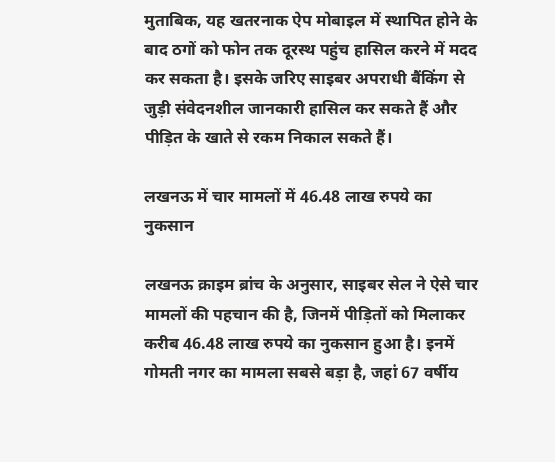मुताबिक, यह खतरनाक ऐप मोबाइल में स्थापित होने के बाद ठगों को फोन तक दूरस्थ पहुंच हासिल करने में मदद कर सकता है। इसके जरिए साइबर अपराधी बैंकिंग से जुड़ी संवेदनशील जानकारी हासिल कर सकते हैं और पीड़ित के खाते से रकम निकाल सकते हैं।

लखनऊ में चार मामलों में 46.48 लाख रुपये का नुकसान

लखनऊ क्राइम ब्रांच के अनुसार, साइबर सेल ने ऐसे चार मामलों की पहचान की है, जिनमें पीड़ितों को मिलाकर करीब 46.48 लाख रुपये का नुकसान हुआ है। इनमें गोमती नगर का मामला सबसे बड़ा है, जहां 67 वर्षीय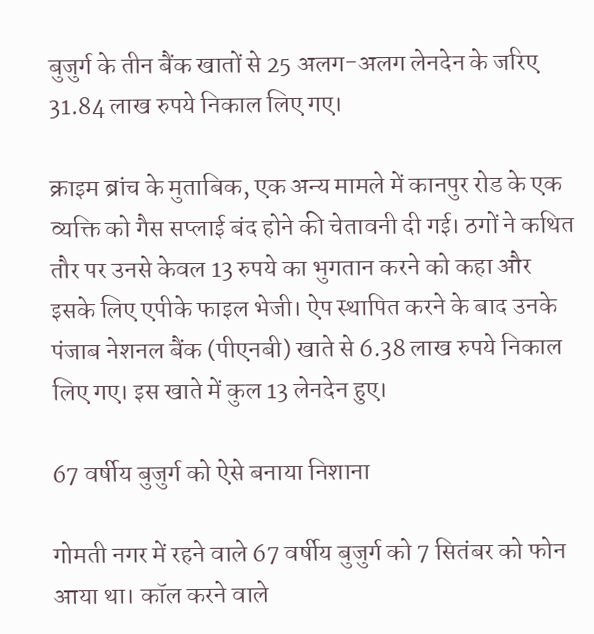बुजुर्ग के तीन बैंक खातों से 25 अलग-अलग लेनदेन के जरिए 31.84 लाख रुपये निकाल लिए गए।

क्राइम ब्रांच के मुताबिक, एक अन्य मामले में कानपुर रोड के एक व्यक्ति को गैस सप्लाई बंद होने की चेतावनी दी गई। ठगों ने कथित तौर पर उनसे केवल 13 रुपये का भुगतान करने को कहा और इसके लिए एपीके फाइल भेजी। ऐप स्थापित करने के बाद उनके पंजाब नेशनल बैंक (पीएनबी) खाते से 6.38 लाख रुपये निकाल लिए गए। इस खाते में कुल 13 लेनदेन हुए।

67 वर्षीय बुजुर्ग को ऐसे बनाया निशाना

गोमती नगर में रहने वाले 67 वर्षीय बुजुर्ग को 7 सितंबर को फोन आया था। कॉल करने वाले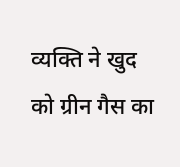व्यक्ति ने खुद को ग्रीन गैस का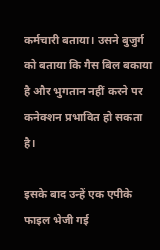कर्मचारी बताया। उसने बुजुर्ग को बताया कि गैस बिल बकाया है और भुगतान नहीं करने पर कनेक्शन प्रभावित हो सकता है।

इसके बाद उन्हें एक एपीके फाइल भेजी गई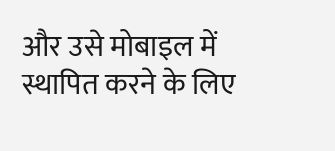और उसे मोबाइल में स्थापित करने के लिए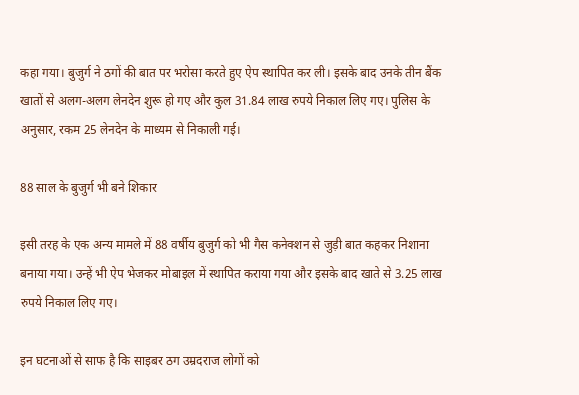कहा गया। बुजुर्ग ने ठगों की बात पर भरोसा करते हुए ऐप स्थापित कर ली। इसके बाद उनके तीन बैंक खातों से अलग-अलग लेनदेन शुरू हो गए और कुल 31.84 लाख रुपये निकाल लिए गए। पुलिस के अनुसार, रकम 25 लेनदेन के माध्यम से निकाली गई।

88 साल के बुजुर्ग भी बने शिकार

इसी तरह के एक अन्य मामले में 88 वर्षीय बुजुर्ग को भी गैस कनेक्शन से जुड़ी बात कहकर निशाना बनाया गया। उन्हें भी ऐप भेजकर मोबाइल में स्थापित कराया गया और इसके बाद खाते से 3.25 लाख रुपये निकाल लिए गए।

इन घटनाओं से साफ है कि साइबर ठग उम्रदराज लोगों को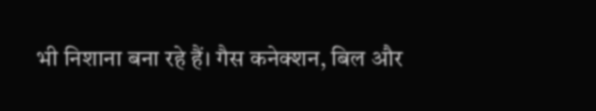भी निशाना बना रहे हैं। गैस कनेक्शन, बिल और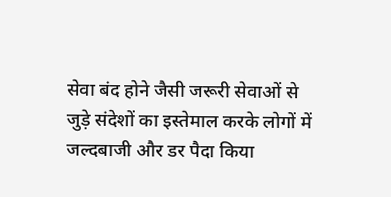सेवा बंद होने जैसी जरूरी सेवाओं से जुड़े संदेशों का इस्तेमाल करके लोगों में जल्दबाजी और डर पैदा किया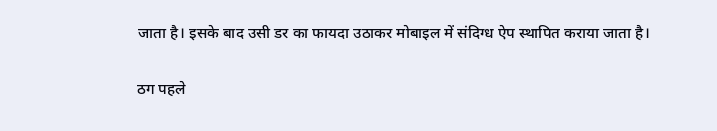जाता है। इसके बाद उसी डर का फायदा उठाकर मोबाइल में संदिग्ध ऐप स्थापित कराया जाता है।

ठग पहले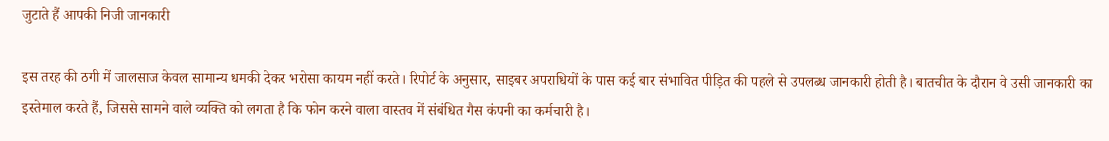जुटाते हैं आपकी निजी जानकारी

इस तरह की ठगी में जालसाज केवल सामान्य धमकी देकर भरोसा कायम नहीं करते। रिपोर्ट के अनुसार, साइबर अपराधियों के पास कई बार संभावित पीड़ित की पहले से उपलब्ध जानकारी होती है। बातचीत के दौरान वे उसी जानकारी का इस्तेमाल करते हैं, जिससे सामने वाले व्यक्ति को लगता है कि फोन करने वाला वास्तव में संबंधित गैस कंपनी का कर्मचारी है।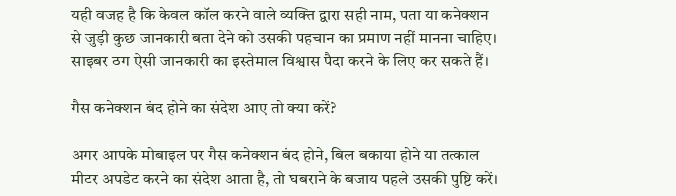यही वजह है कि केवल कॉल करने वाले व्यक्ति द्वारा सही नाम, पता या कनेक्शन से जुड़ी कुछ जानकारी बता देने को उसकी पहचान का प्रमाण नहीं मानना चाहिए। साइबर ठग ऐसी जानकारी का इस्तेमाल विश्वास पैदा करने के लिए कर सकते हैं।

गैस कनेक्शन बंद होने का संदेश आए तो क्या करें?

अगर आपके मोबाइल पर गैस कनेक्शन बंद होने, बिल बकाया होने या तत्काल मीटर अपडेट करने का संदेश आता है, तो घबराने के बजाय पहले उसकी पुष्टि करें।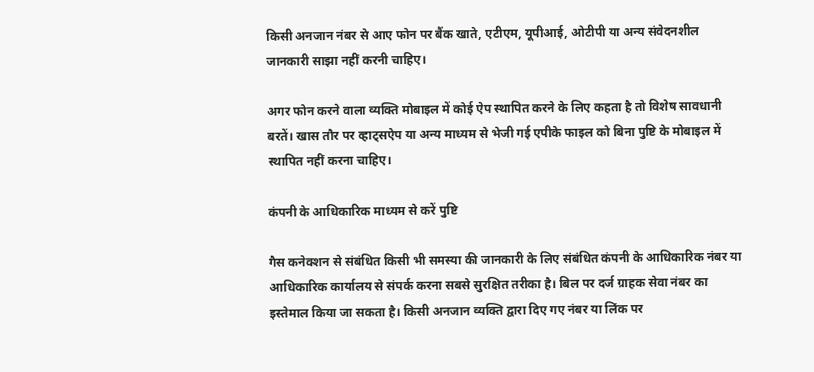किसी अनजान नंबर से आए फोन पर बैंक खाते, एटीएम, यूपीआई, ओटीपी या अन्य संवेदनशील जानकारी साझा नहीं करनी चाहिए।

अगर फोन करने वाला व्यक्ति मोबाइल में कोई ऐप स्थापित करने के लिए कहता है तो विशेष सावधानी बरतें। खास तौर पर व्हाट्सऐप या अन्य माध्यम से भेजी गई एपीके फाइल को बिना पुष्टि के मोबाइल में स्थापित नहीं करना चाहिए।

कंपनी के आधिकारिक माध्यम से करें पुष्टि

गैस कनेक्शन से संबंधित किसी भी समस्या की जानकारी के लिए संबंधित कंपनी के आधिकारिक नंबर या आधिकारिक कार्यालय से संपर्क करना सबसे सुरक्षित तरीका है। बिल पर दर्ज ग्राहक सेवा नंबर का इस्तेमाल किया जा सकता है। किसी अनजान व्यक्ति द्वारा दिए गए नंबर या लिंक पर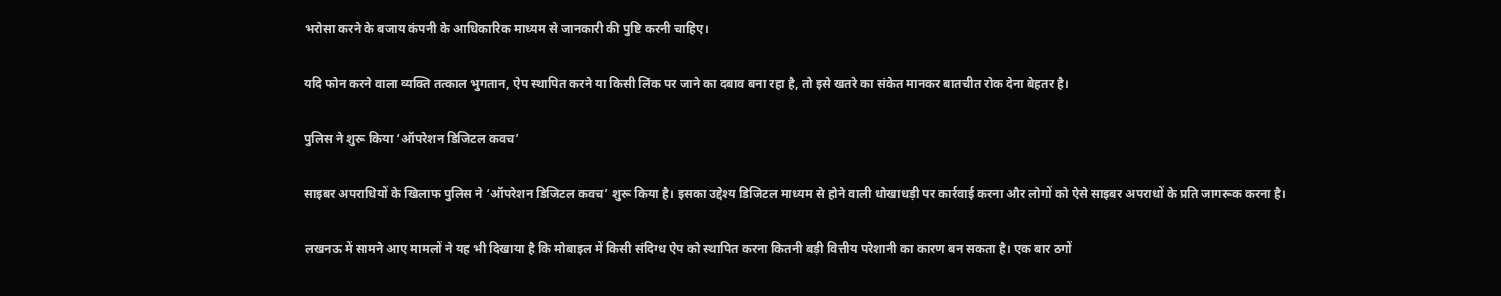भरोसा करने के बजाय कंपनी के आधिकारिक माध्यम से जानकारी की पुष्टि करनी चाहिए।

यदि फोन करने वाला व्यक्ति तत्काल भुगतान, ऐप स्थापित करने या किसी लिंक पर जाने का दबाव बना रहा है, तो इसे खतरे का संकेत मानकर बातचीत रोक देना बेहतर है।

पुलिस ने शुरू किया ‘ऑपरेशन डिजिटल कवच’

साइबर अपराधियों के खिलाफ पुलिस ने ‘ऑपरेशन डिजिटल कवच’ शुरू किया है। इसका उद्देश्य डिजिटल माध्यम से होने वाली धोखाधड़ी पर कार्रवाई करना और लोगों को ऐसे साइबर अपराधों के प्रति जागरूक करना है।

लखनऊ में सामने आए मामलों ने यह भी दिखाया है कि मोबाइल में किसी संदिग्ध ऐप को स्थापित करना कितनी बड़ी वित्तीय परेशानी का कारण बन सकता है। एक बार ठगों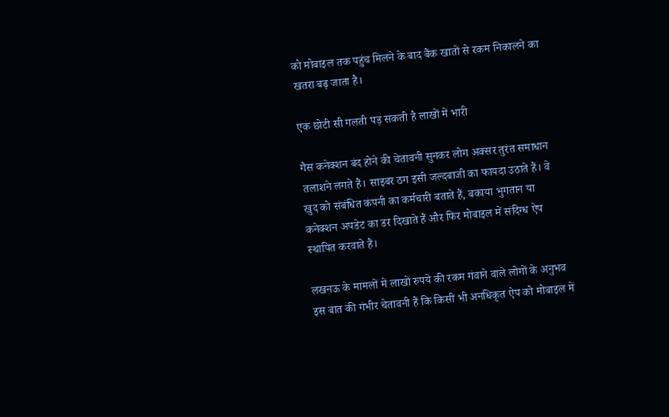को मोबाइल तक पहुंच मिलने के बाद बैंक खातों से रकम निकालने का खतरा बढ़ जाता है।

एक छोटी सी गलती पड़ सकती है लाखों में भारी

गैस कनेक्शन बंद होने की चेतावनी सुनकर लोग अक्सर तुरंत समाधान तलाशने लगते हैं। साइबर ठग इसी जल्दबाजी का फायदा उठाते हैं। वे खुद को संबंधित कंपनी का कर्मचारी बताते हैं, बकाया भुगतान या कनेक्शन अपडेट का डर दिखाते हैं और फिर मोबाइल में संदिग्ध ऐप स्थापित करवाते हैं।

लखनऊ के मामलों में लाखों रुपये की रकम गंवाने वाले लोगों के अनुभव इस बात की गंभीर चेतावनी हैं कि किसी भी अनधिकृत ऐप को मोबाइल में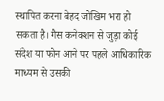स्थापित करना बेहद जोखिम भरा हो सकता है। गैस कनेक्शन से जुड़ा कोई संदेश या फोन आने पर पहले आधिकारिक माध्यम से उसकी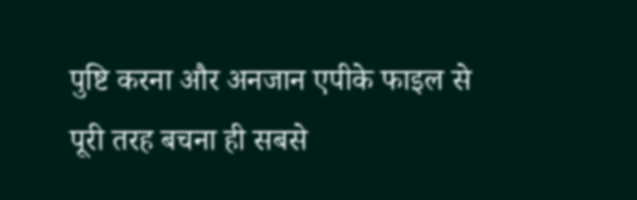पुष्टि करना और अनजान एपीके फाइल से पूरी तरह बचना ही सबसे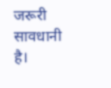जरूरी सावधानी है।